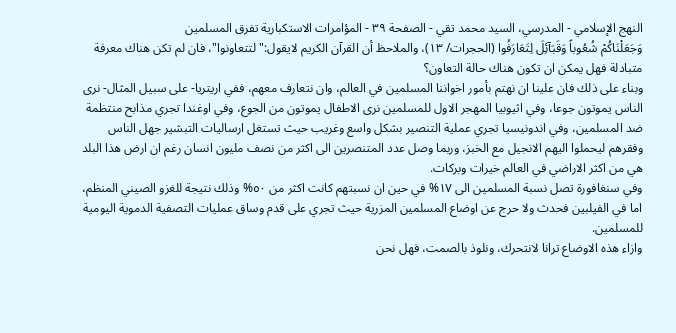النهج الإسلامي - المدرسي، السيد محمد تقي - الصفحة ٣٩ - المؤامرات الاستكبارية تفرق المسلمين
وَجَعَلْنَاكُمْ شُعُوباً وَقَبَآئِلَ لِتَعَارَفُوا (الحجرات/ ١٣)، والملاحظ أن القرآن الكريم لايقول:" لتتعاونوا"، فان لم تكن هناك معرفة متبادلة فهل يمكن ان تكون هناك حالة التعاون؟
وبناء على ذلك فان علينا ان نهتم بأمور اخواننا المسلمين في العالم، وان نتعارف معهم، ففي اريتريا- على سبيل المثال- نرى الناس يموتون جوعا، وفي اثيوبيا المهجر الاول للمسلمين نرى الاطفال يموتون من الجوع، وفي اوغندا تجري مذابح منتظمة ضد المسلمين، وفي اندونيسيا تجري عملية التنصير بشكل واسع وغريب حيث تستغل ارساليات التبشير جهل الناس وفقرهم ليحملوا اليهم الانجيل مع الخبز، وربما وصل عدد المتنصرين الى اكثر من نصف مليون انسان رغم ان ارض هذا البلد هي من اكثر الاراضي في العالم خيرات وبركات.
وفي سنغافورة تصل نسبة المسلمين الى ١٧% في حين ان نسبتهم كانت اكثر من ٥٠% وذلك نتيجة للغزو الصيني المنظم، اما في الفيلبين فحدث ولا حرج عن اوضاع المسلمين المزرية حيث تجري على قدم وساق عمليات التصفية الدموية اليومية للمسلمين.
وازاء هذه الاوضاع ترانا لانتحرك، ونلوذ بالصمت، فهل نحن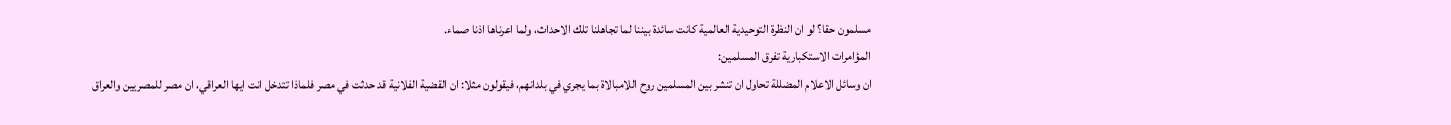مسلمون حقا؟ لو ان النظرة التوحيدية العالمية كانت سائدة بيننا لما تجاهلنا تلك الاحداث، ولما اعرناها اذنا صماء.
المؤامرات الاستكبارية تفرق المسلمين:
ان وسائل الاعلام المضللة تحاول ان تنشر بين المسلمين روح اللامبالاة بما يجري في بلدانهم، فيقولون مثلا: ان القضية الفلانية قد حدثت في مصر فلماذا تتدخل انت ايها العراقي، ان مصر للمصريين والعراق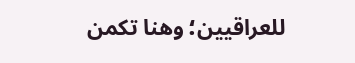للعراقيين؛ وهنا تكمن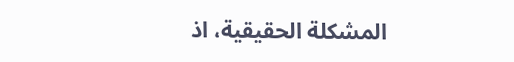المشكلة الحقيقية، اذ